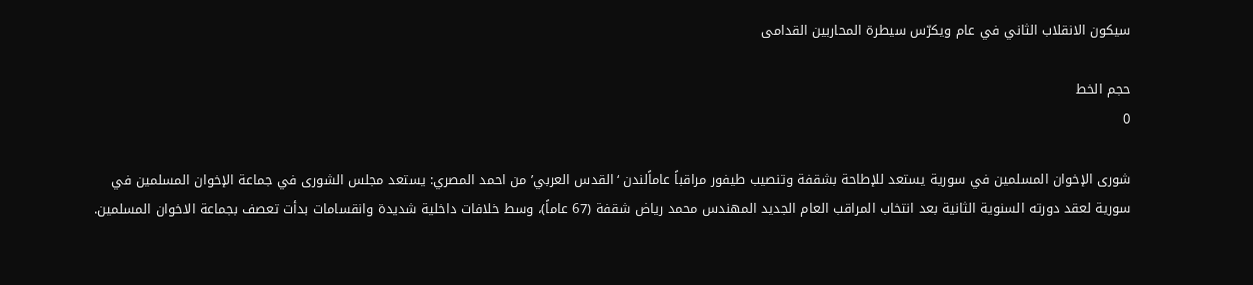سيكون الانقلاب الثاني في عام ويكرّس سيطرة المحاربين القدامى

حجم الخط
0

شورى الإخوان المسلمين في سورية يستعد للإطاحة بشقفة وتنصيب طيفور مراقباً عاماًلندن ‘القدس العربي’ من احمد المصري: يستعد مجلس الشورى في جماعة الإخوان المسلمين في سورية لعقد دورته السنوية الثانية بعد انتخاب المراقب العام الجديد المهندس محمد رياض شقفة (67 عاماً)، وسط خلافات داخلية شديدة وانقسامات بدأت تعصف بجماعة الاخوان المسلمين.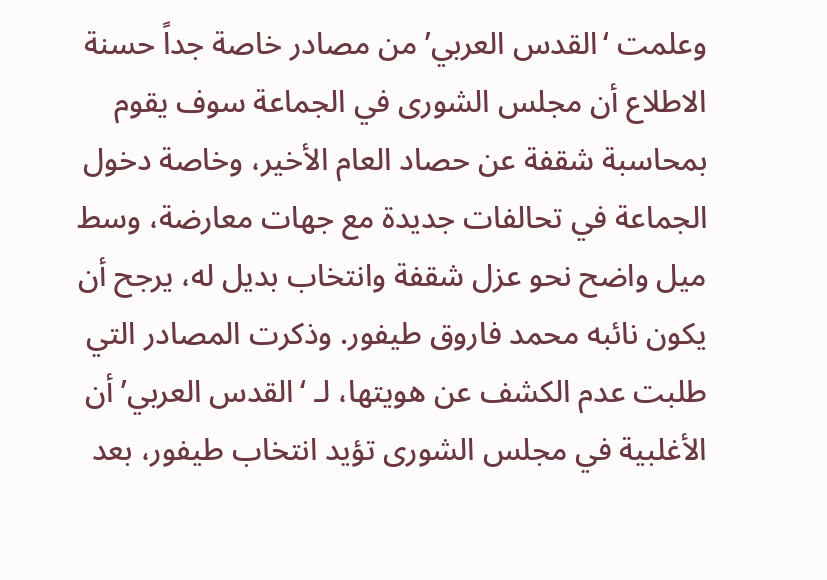وعلمت ‘القدس العربي’ من مصادر خاصة جداً حسنة الاطلاع أن مجلس الشورى في الجماعة سوف يقوم بمحاسبة شقفة عن حصاد العام الأخير، وخاصة دخول الجماعة في تحالفات جديدة مع جهات معارضة، وسط ميل واضح نحو عزل شقفة وانتخاب بديل له، يرجح أن يكون نائبه محمد فاروق طيفور. وذكرت المصادر التي طلبت عدم الكشف عن هويتها، لـ ‘القدس العربي’ أن الأغلبية في مجلس الشورى تؤيد انتخاب طيفور، بعد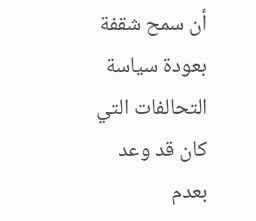أن سمح شقفة بعودة سياسة التحالفات التي كان قد وعد بعدم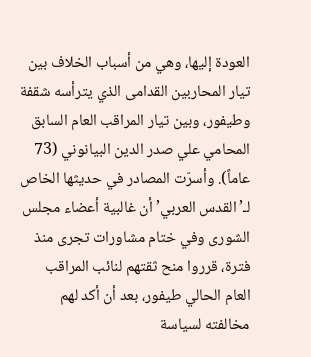العودة إليها، وهي من أسباب الخلاف بين تيار المحاربين القدامى الذي يترأسه شقفة وطيفور، وبين تيار المراقب العام السابق المحامي علي صدر الدين البيانوني (73 عاماً). وأسرّت المصادر في حديثها الخاص لـ’القدس العربي’ أن غالبية أعضاء مجلس الشورى وفي ختام مشاورات تجرى منذ فترة، قرروا منح ثقتهم لنائب المراقب العام الحالي طيفور، بعد أن أكد لهم مخالفته لسياسة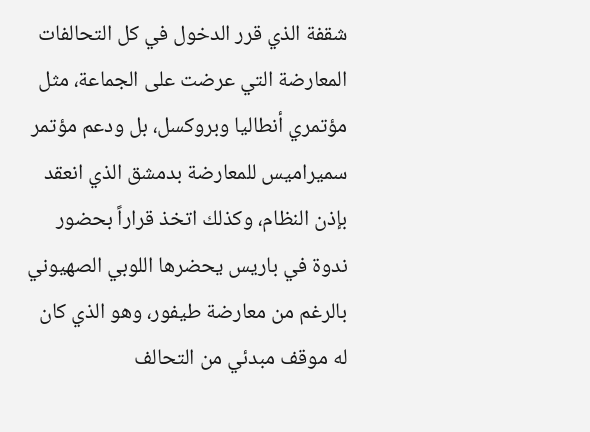شقفة الذي قرر الدخول في كل التحالفات المعارضة التي عرضت على الجماعة، مثل مؤتمري أنطاليا وبروكسل، بل ودعم مؤتمر سميراميس للمعارضة بدمشق الذي انعقد بإذن النظام، وكذلك اتخذ قراراً بحضور ندوة في باريس يحضرها اللوبي الصهيوني بالرغم من معارضة طيفور، وهو الذي كان له موقف مبدئي من التحالف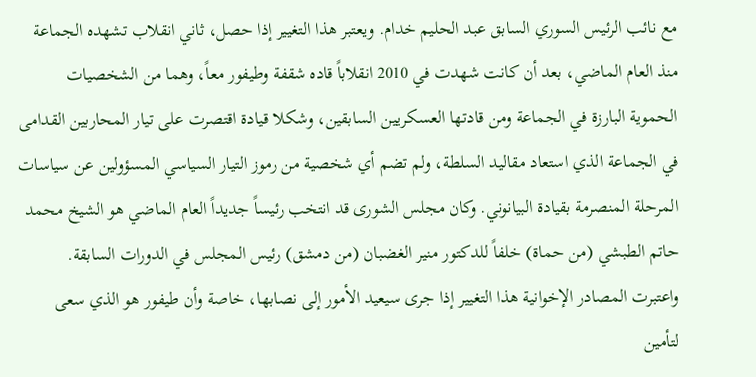مع نائب الرئيس السوري السابق عبد الحليم خدام. ويعتبر هذا التغيير إذا حصل، ثاني انقلاب تشهده الجماعة منذ العام الماضي، بعد أن كانت شهدت في 2010 انقلاباً قاده شقفة وطيفور معاً، وهما من الشخصيات الحموية البارزة في الجماعة ومن قادتها العسكريين السابقين، وشكلا قيادة اقتصرت على تيار المحاربين القدامى في الجماعة الذي استعاد مقاليد السلطة، ولم تضم أي شخصية من رموز التيار السياسي المسؤولين عن سياسات المرحلة المنصرمة بقيادة البيانوني. وكان مجلس الشورى قد انتخب رئيساً جديداً العام الماضي هو الشيخ محمد حاتم الطبشي (من حماة) خلفاً للدكتور منير الغضبان (من دمشق) رئيس المجلس في الدورات السابقة. واعتبرت المصادر الإخوانية هذا التغيير إذا جرى سيعيد الأمور إلى نصابها، خاصة وأن طيفور هو الذي سعى لتأمين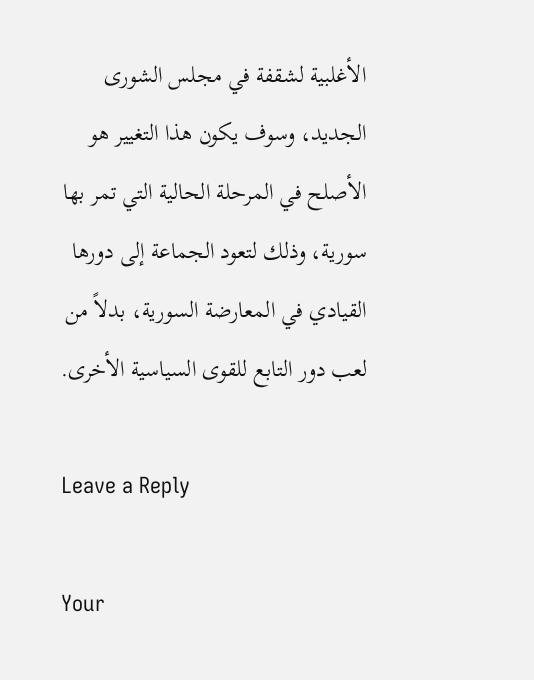الأغلبية لشقفة في مجلس الشورى الجديد، وسوف يكون هذا التغيير هو الأصلح في المرحلة الحالية التي تمر بها سورية، وذلك لتعود الجماعة إلى دورها القيادي في المعارضة السورية، بدلاً من لعب دور التابع للقوى السياسية الأخرى.

Leave a Reply

Your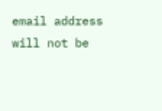email address will not be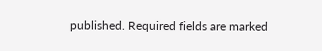published. Required fields are marked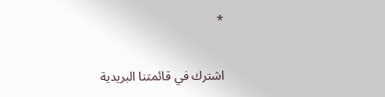*

اشترك في قائمتنا البريدية